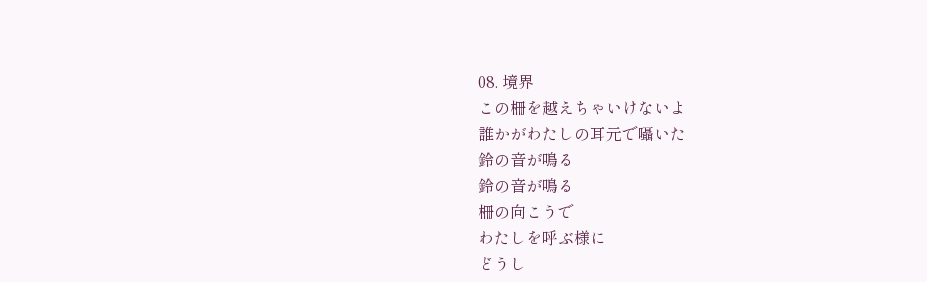08. 境界
この柵を越えちゃいけないよ
誰かがわたしの耳元で囁いた
鈴の音が鳴る
鈴の音が鳴る
柵の向こうで
わたしを呼ぶ様に
どうし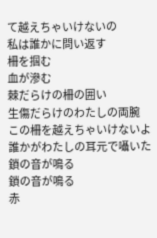て越えちゃいけないの
私は誰かに問い返す
柵を掴む
血が滲む
棘だらけの柵の囲い
生傷だらけのわたしの両腕
この柵を越えちゃいけないよ
誰かがわたしの耳元で囁いた
鎖の音が鳴る
鎖の音が鳴る
赤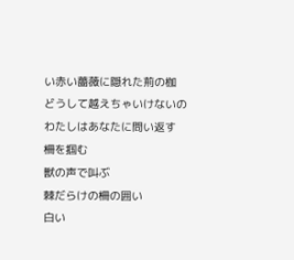い赤い薔薇に隠れた荊の枷
どうして越えちゃいけないの
わたしはあなたに問い返す
柵を掴む
獣の声で叫ぶ
棘だらけの柵の囲い
白い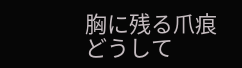胸に残る爪痕
どうして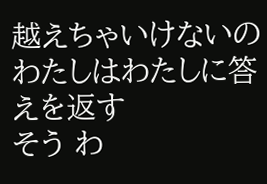越えちゃいけないの
わたしはわたしに答えを返す
そう わ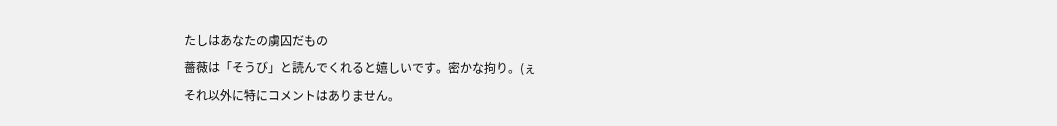たしはあなたの虜囚だもの
薔薇は「そうび」と読んでくれると嬉しいです。密かな拘り。(ぇ
それ以外に特にコメントはありません。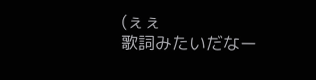(ぇぇ
歌詞みたいだなー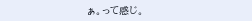ぁ。って感じ。